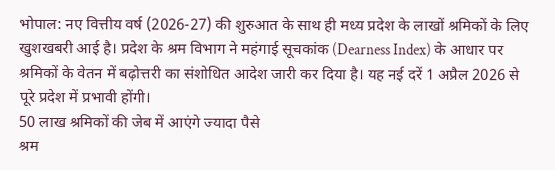भोपाल: नए वित्तीय वर्ष (2026-27) की शुरुआत के साथ ही मध्य प्रदेश के लाखों श्रमिकों के लिए खुशखबरी आई है। प्रदेश के श्रम विभाग ने महंगाई सूचकांक (Dearness Index) के आधार पर श्रमिकों के वेतन में बढ़ोत्तरी का संशोधित आदेश जारी कर दिया है। यह नई दरें 1 अप्रैल 2026 से पूरे प्रदेश में प्रभावी होंगी।
50 लाख श्रमिकों की जेब में आएंगे ज्यादा पैसे
श्रम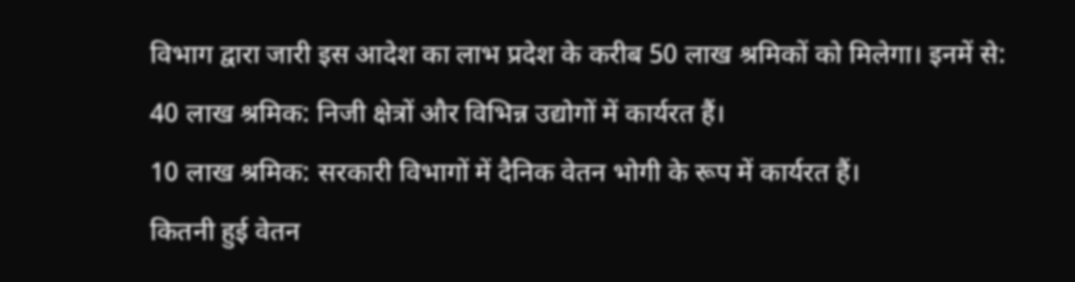विभाग द्वारा जारी इस आदेश का लाभ प्रदेश के करीब 50 लाख श्रमिकों को मिलेगा। इनमें से:
40 लाख श्रमिक: निजी क्षेत्रों और विभिन्न उद्योगों में कार्यरत हैं।
10 लाख श्रमिक: सरकारी विभागों में दैनिक वेतन भोगी के रूप में कार्यरत हैं।
कितनी हुई वेतन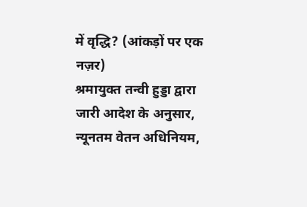में वृद्धि? (आंकड़ों पर एक नज़र)
श्रमायुक्त तन्वी हुड्डा द्वारा जारी आदेश के अनुसार, न्यूनतम वेतन अधिनियम,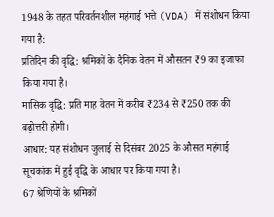1948 के तहत परिवर्तनशील महंगाई भत्ते (VDA) में संशोधन किया गया है:
प्रतिदिन की वृद्धि: श्रमिकों के दैनिक वेतन में औसतन ₹9 का इजाफा किया गया है।
मासिक वृद्धि: प्रति माह वेतन में करीब ₹234 से ₹250 तक की बढ़ोत्तरी होगी।
आधार: यह संशोधन जुलाई से दिसंबर 2025 के औसत महंगाई सूचकांक में हुई वृद्धि के आधार पर किया गया है।
67 श्रेणियों के श्रमिकों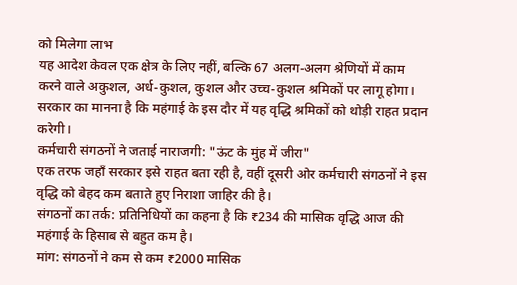को मिलेगा लाभ
यह आदेश केवल एक क्षेत्र के लिए नहीं, बल्कि 67 अलग-अलग श्रेणियों में काम करने वाले अकुशल, अर्ध-कुशल, कुशल और उच्च-कुशल श्रमिकों पर लागू होगा। सरकार का मानना है कि महंगाई के इस दौर में यह वृद्धि श्रमिकों को थोड़ी राहत प्रदान करेगी।
कर्मचारी संगठनों ने जताई नाराजगी: "ऊंट के मुंह में जीरा"
एक तरफ जहाँ सरकार इसे राहत बता रही है, वहीं दूसरी ओर कर्मचारी संगठनों ने इस वृद्धि को बेहद कम बताते हुए निराशा जाहिर की है।
संगठनों का तर्क: प्रतिनिधियों का कहना है कि ₹234 की मासिक वृद्धि आज की महंगाई के हिसाब से बहुत कम है।
मांग: संगठनों ने कम से कम ₹2000 मासिक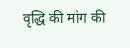वृद्धि की मांग की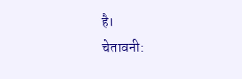है।
चेतावनी: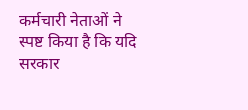कर्मचारी नेताओं ने स्पष्ट किया है कि यदि सरकार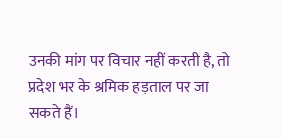उनकी मांग पर विचार नहीं करती है, तो प्रदेश भर के श्रमिक हड़ताल पर जा सकते हैं।